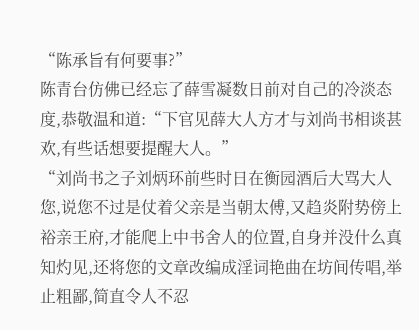“陈承旨有何要事?”
陈青台仿佛已经忘了薛雪凝数日前对自己的冷淡态度,恭敬温和道:“下官见薛大人方才与刘尚书相谈甚欢,有些话想要提醒大人。”
“刘尚书之子刘炳环前些时日在衡园酒后大骂大人您,说您不过是仗着父亲是当朝太傅,又趋炎附势傍上裕亲王府,才能爬上中书舍人的位置,自身并没什么真知灼见,还将您的文章改编成淫词艳曲在坊间传唱,举止粗鄙,简直令人不忍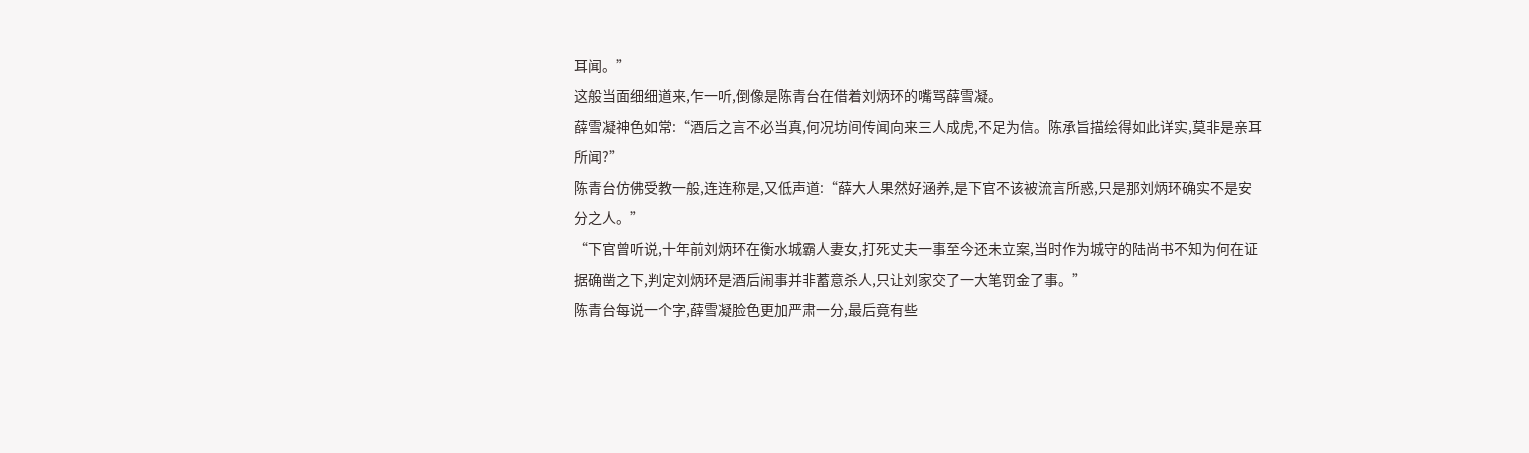耳闻。”
这般当面细细道来,乍一听,倒像是陈青台在借着刘炳环的嘴骂薛雪凝。
薛雪凝神色如常:“酒后之言不必当真,何况坊间传闻向来三人成虎,不足为信。陈承旨描绘得如此详实,莫非是亲耳所闻?”
陈青台仿佛受教一般,连连称是,又低声道:“薛大人果然好涵养,是下官不该被流言所惑,只是那刘炳环确实不是安分之人。”
“下官曾听说,十年前刘炳环在衡水城霸人妻女,打死丈夫一事至今还未立案,当时作为城守的陆尚书不知为何在证据确凿之下,判定刘炳环是酒后闹事并非蓄意杀人,只让刘家交了一大笔罚金了事。”
陈青台每说一个字,薛雪凝脸色更加严肃一分,最后竟有些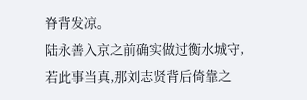脊背发凉。
陆永善入京之前确实做过衡水城守,若此事当真,那刘志贤背后倚靠之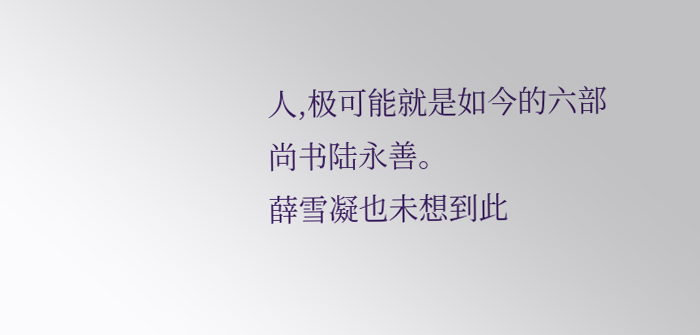人,极可能就是如今的六部尚书陆永善。
薛雪凝也未想到此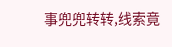事兜兜转转,线索竟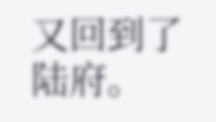又回到了陆府。